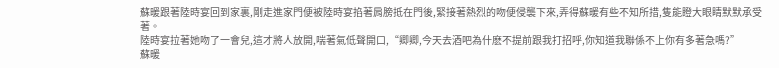蘇暖跟著陸時宴回到家裏,剛走進家門便被陸時宴掐著肩膀抵在門後,緊接著熱烈的吻便侵襲下來,弄得蘇暖有些不知所措,隻能瞪大眼睛默默承受著。
陸時宴拉著她吻了一會兒,這才將人放開,喘著氣低聲開口,“卿卿,今天去酒吧為什麽不提前跟我打招呼,你知道我聯係不上你有多著急嗎?”
蘇暖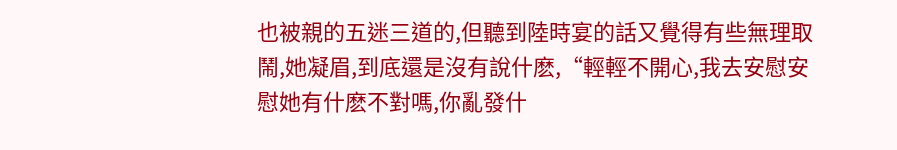也被親的五迷三道的,但聽到陸時宴的話又覺得有些無理取鬧,她凝眉,到底還是沒有說什麽,“輕輕不開心,我去安慰安慰她有什麽不對嗎,你亂發什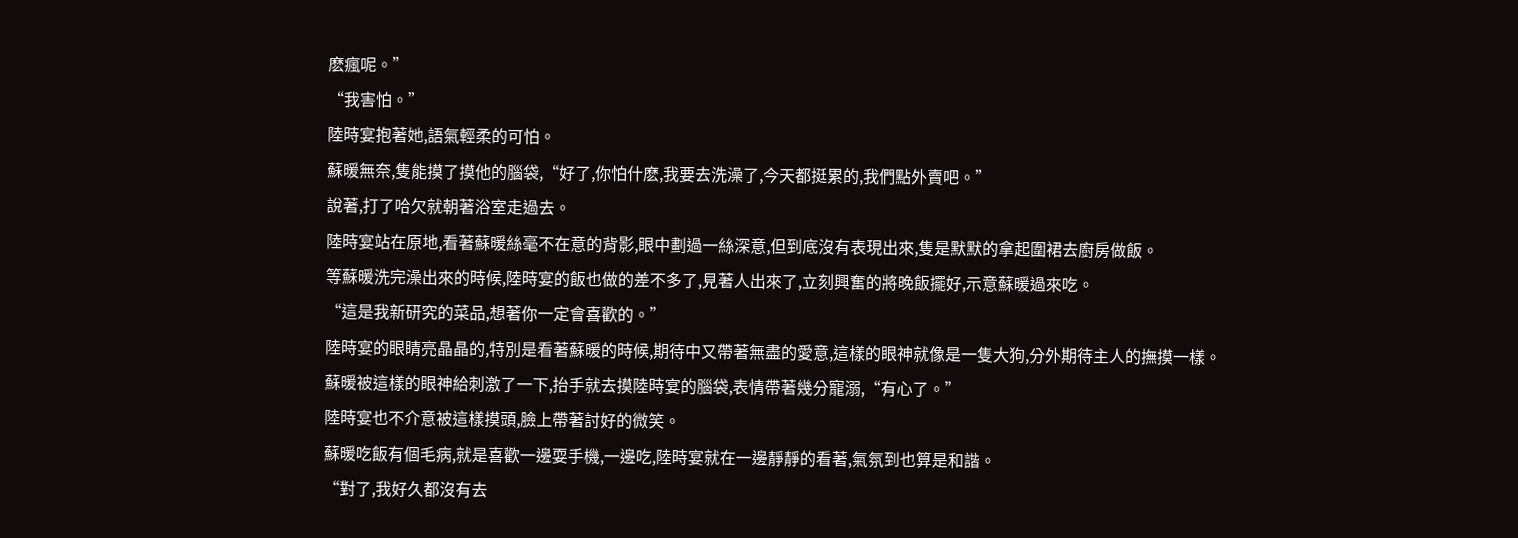麽瘋呢。”
“我害怕。”
陸時宴抱著她,語氣輕柔的可怕。
蘇暖無奈,隻能摸了摸他的腦袋,“好了,你怕什麽,我要去洗澡了,今天都挺累的,我們點外賣吧。”
說著,打了哈欠就朝著浴室走過去。
陸時宴站在原地,看著蘇暖絲毫不在意的背影,眼中劃過一絲深意,但到底沒有表現出來,隻是默默的拿起圍裙去廚房做飯。
等蘇暖洗完澡出來的時候,陸時宴的飯也做的差不多了,見著人出來了,立刻興奮的將晚飯擺好,示意蘇暖過來吃。
“這是我新研究的菜品,想著你一定會喜歡的。”
陸時宴的眼睛亮晶晶的,特別是看著蘇暖的時候,期待中又帶著無盡的愛意,這樣的眼神就像是一隻大狗,分外期待主人的撫摸一樣。
蘇暖被這樣的眼神給刺激了一下,抬手就去摸陸時宴的腦袋,表情帶著幾分寵溺,“有心了。”
陸時宴也不介意被這樣摸頭,臉上帶著討好的微笑。
蘇暖吃飯有個毛病,就是喜歡一邊耍手機,一邊吃,陸時宴就在一邊靜靜的看著,氣氛到也算是和諧。
“對了,我好久都沒有去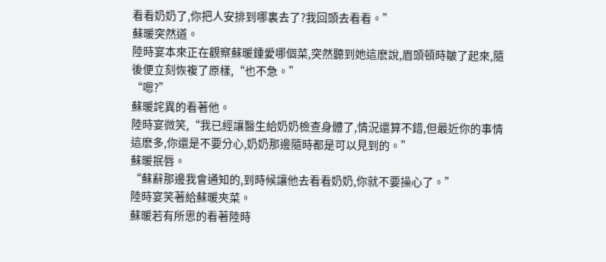看看奶奶了,你把人安排到哪裏去了?我回頭去看看。”
蘇暖突然道。
陸時宴本來正在觀察蘇暖鍾愛哪個菜,突然聽到她這麽說,眉頭頓時皺了起來,隨後便立刻恢複了原樣,“也不急。”
“嗯?”
蘇暖詫異的看著他。
陸時宴微笑,“我已經讓醫生給奶奶檢查身體了,情況還算不錯,但最近你的事情這麽多,你還是不要分心,奶奶那邊隨時都是可以見到的。”
蘇暖抿唇。
“蘇辭那邊我會通知的,到時候讓他去看看奶奶,你就不要操心了。”
陸時宴笑著給蘇暖夾菜。
蘇暖若有所思的看著陸時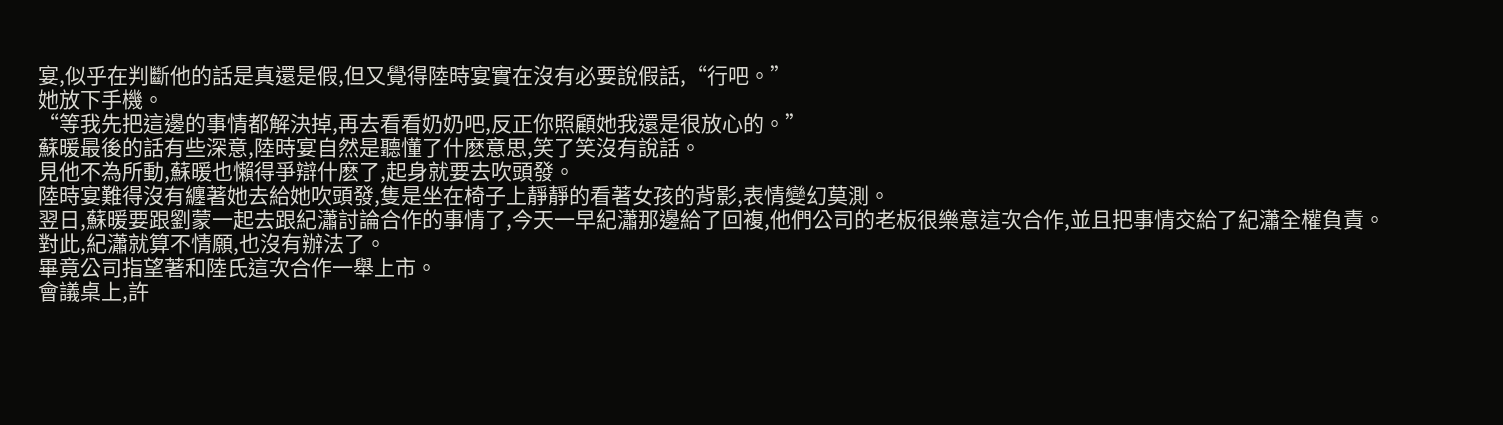宴,似乎在判斷他的話是真還是假,但又覺得陸時宴實在沒有必要說假話,“行吧。”
她放下手機。
“等我先把這邊的事情都解決掉,再去看看奶奶吧,反正你照顧她我還是很放心的。”
蘇暖最後的話有些深意,陸時宴自然是聽懂了什麽意思,笑了笑沒有說話。
見他不為所動,蘇暖也懶得爭辯什麽了,起身就要去吹頭發。
陸時宴難得沒有纏著她去給她吹頭發,隻是坐在椅子上靜靜的看著女孩的背影,表情變幻莫測。
翌日,蘇暖要跟劉蒙一起去跟紀瀟討論合作的事情了,今天一早紀瀟那邊給了回複,他們公司的老板很樂意這次合作,並且把事情交給了紀瀟全權負責。
對此,紀瀟就算不情願,也沒有辦法了。
畢竟公司指望著和陸氏這次合作一舉上市。
會議桌上,許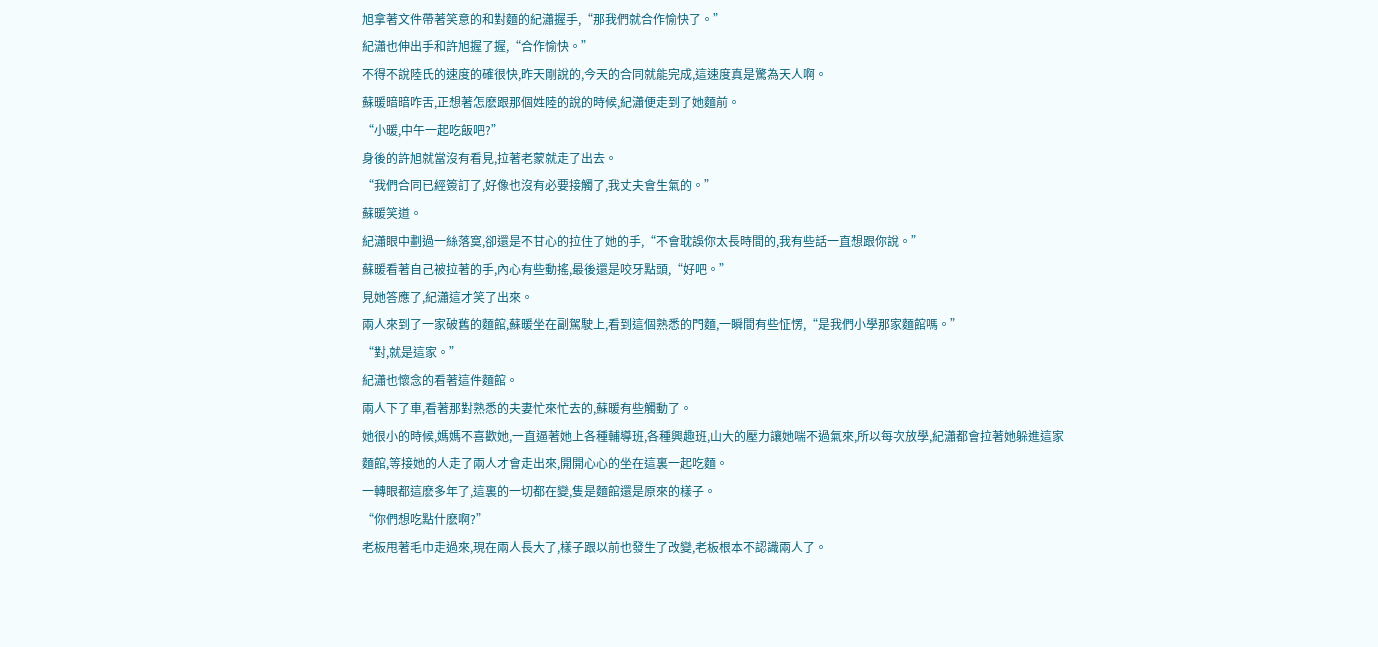旭拿著文件帶著笑意的和對麵的紀瀟握手,“那我們就合作愉快了。”
紀瀟也伸出手和許旭握了握,“合作愉快。”
不得不說陸氏的速度的確很快,昨天剛說的,今天的合同就能完成,這速度真是驚為天人啊。
蘇暖暗暗咋舌,正想著怎麽跟那個姓陸的說的時候,紀瀟便走到了她麵前。
“小暖,中午一起吃飯吧?”
身後的許旭就當沒有看見,拉著老蒙就走了出去。
“我們合同已經簽訂了,好像也沒有必要接觸了,我丈夫會生氣的。”
蘇暖笑道。
紀瀟眼中劃過一絲落寞,卻還是不甘心的拉住了她的手,“不會耽誤你太長時間的,我有些話一直想跟你說。”
蘇暖看著自己被拉著的手,內心有些動搖,最後還是咬牙點頭,“好吧。”
見她答應了,紀瀟這才笑了出來。
兩人來到了一家破舊的麵館,蘇暖坐在副駕駛上,看到這個熟悉的門麵,一瞬間有些怔愣,“是我們小學那家麵館嗎。”
“對,就是這家。”
紀瀟也懷念的看著這件麵館。
兩人下了車,看著那對熟悉的夫妻忙來忙去的,蘇暖有些觸動了。
她很小的時候,媽媽不喜歡她,一直逼著她上各種輔導班,各種興趣班,山大的壓力讓她喘不過氣來,所以每次放學,紀瀟都會拉著她躲進這家麵館,等接她的人走了兩人才會走出來,開開心心的坐在這裏一起吃麵。
一轉眼都這麽多年了,這裏的一切都在變,隻是麵館還是原來的樣子。
“你們想吃點什麽啊?”
老板甩著毛巾走過來,現在兩人長大了,樣子跟以前也發生了改變,老板根本不認識兩人了。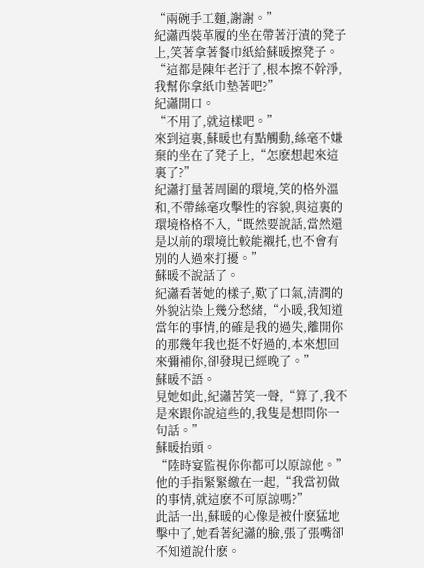“兩碗手工麵,謝謝。”
紀瀟西裝革履的坐在帶著汙漬的凳子上,笑著拿著餐巾紙給蘇暖擦凳子。
“這都是陳年老汙了,根本擦不幹淨,我幫你拿紙巾墊著吧?”
紀瀟開口。
“不用了,就這樣吧。”
來到這裏,蘇暖也有點觸動,絲毫不嫌棄的坐在了凳子上,“怎麽想起來這裏了?”
紀瀟打量著周圍的環境,笑的格外溫和,不帶絲毫攻擊性的容貌,與這裏的環境格格不入,“既然要說話,當然還是以前的環境比較能襯托,也不會有別的人過來打擾。”
蘇暖不說話了。
紀瀟看著她的樣子,歎了口氣,清潤的外貌沾染上幾分愁緒,“小暖,我知道當年的事情,的確是我的過失,離開你的那幾年我也挺不好過的,本來想回來彌補你,卻發現已經晚了。”
蘇暖不語。
見她如此,紀瀟苦笑一聲,“算了,我不是來跟你說這些的,我隻是想問你一句話。”
蘇暖抬頭。
“陸時宴監視你你都可以原諒他。”他的手指緊緊繳在一起,“我當初做的事情,就這麽不可原諒嗎?”
此話一出,蘇暖的心像是被什麽猛地擊中了,她看著紀瀟的臉,張了張嘴卻不知道說什麽。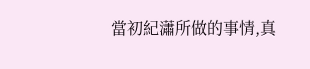當初紀瀟所做的事情,真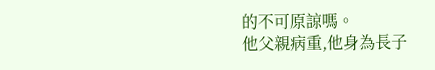的不可原諒嗎。
他父親病重,他身為長子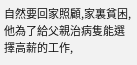自然要回家照顧,家裏貧困,他為了給父親治病隻能選擇高薪的工作,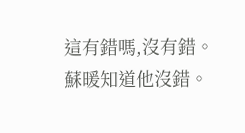這有錯嗎,沒有錯。
蘇暖知道他沒錯。